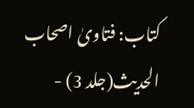کتاب: فتاویٰ اصحاب الحدیث(جلد 3) -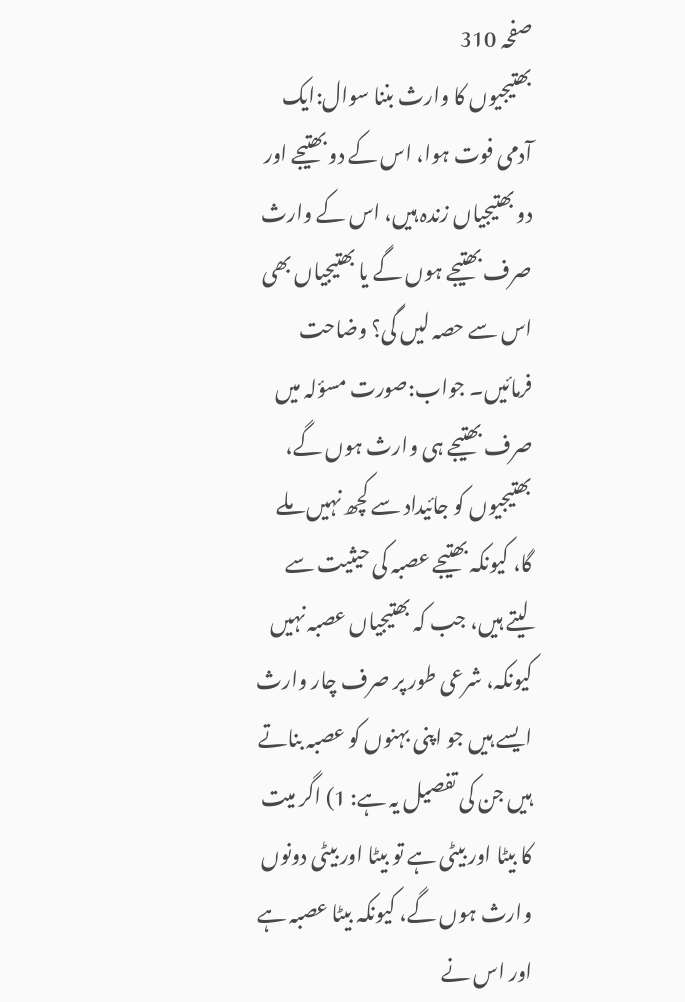صفحہ 310
بھتیجیوں کا وارث بننا سوال:ایک آدمی فوت ہوا، اس کے دو بھتیجے اور دو بھتیجیاں زندہ ہیں، اس کے وارث صرف بھتیجے ہوں گے یا بھتیجیاں بھی اس سے حصہ لیں گی؟ وضاحت فرمائیں۔ جواب:صورت مسؤلہ میں صرف بھتیجے ہی وارث ہوں گے، بھتیجیوں کو جائیداد سے کچھ نہیں ملے گا، کیونکہ بھتیجے عصبہ کی حیثیت سے لیتے ہیں، جب کہ بھتیجیاں عصبہ نہیں کیونکہ، شرعی طور پر صرف چار وارث ایسے ہیں جو اپنی بہنوں کو عصبہ بناتے ہیں جن کی تفصیل یہ ہے: 1) اگر میت کا بیٹا اور بیٹی ہے تو بیٹا اور بیٹی دونوں وارث ہوں گے، کیونکہ بیٹا عصبہ ہے اور اس نے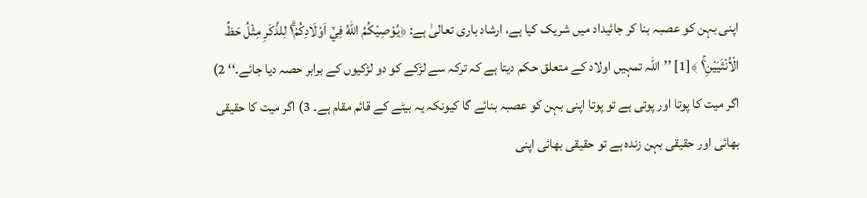اپنی بہن کو عصبہ بنا کر جائیداد میں شریک کیا ہے، ارشاد باری تعالیٰ ہے: ﴿يُوْصِيْكُمُ اللّٰهُ فِيْۤ اَوْلَادِكُمْ١ۗ لِلذَّكَرِ مِثْلُ حَظِّ الْاُنْثَيَيْنِ١ۚ ﴾[1] ’’اللہ تمہیں اولاد کے متعلق حکم دیتا ہے کہ ترکہ سے لڑکے کو دو لڑکیوں کے برابر حصہ دیا جائے۔‘‘ 2) اگر میت کا پوتا اور پوتی ہے تو پوتا اپنی بہن کو عصبہ بنائے گا کیونکہ یہ بیٹے کے قائم مقام ہے۔ 3) اگر میت کا حقیقی بھائی اور حقیقی بہن زندہ ہے تو حقیقی بھائی اپنی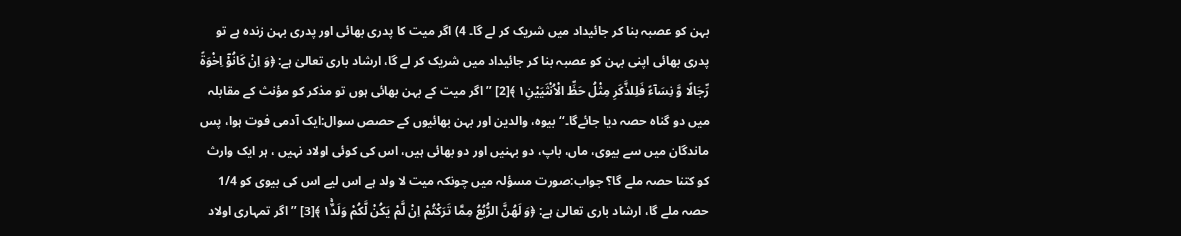بہن کو عصبہ بنا کر جائیداد میں شریک کر لے گا۔ 4) اگر میت کا پدری بھائی اور پدری بہن زندہ ہے تو پدری بھائی اپنی بہن کو عصبہ بنا کر جائیداد میں شریک کر لے گا، ارشاد باری تعالیٰ ہے: ﴿وَ اِنْ كَانُوْۤ اِخْوَةً رِّجَالًا وَّ نِسَآءً فَلِلذَّكَرِ مِثْلُ حَظِّ الْاُنْثَيَيْنِ١ ﴾[2] ’’اگر میت کے بہن بھائی ہوں تو مذکر کو مؤنث کے مقابلہ میں دو گناہ حصہ دیا جائےگا۔‘‘ بیوہ، والدین اور بہن بھائیوں کے حصص سوال:ایک آدمی فوت ہوا، پس ماندگان میں سے بیوی، ماں، باپ، دو بہنیں اور دو بھائی ہیں، اس کی کوئی اولاد نہیں ، ہر ایک وارث کو کتنا حصہ ملے گا؟ جواب:صورت مسؤلہ میں چونکہ میت لا ولد ہے اس لیے اس کی بیوی کو 1/4 حصہ ملے گا، ارشاد باری تعالیٰ ہے: ﴿وَ لَهُنَّ الرُّبُعُ مِمَّا تَرَكْتُمْ اِنْ لَّمْ يَكُنْ لَّكُمْ وَلَدٌ١ۚ ﴾[3] ’’اگر تمہاری اولاد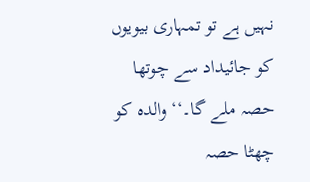نہیں ہے تو تمہاری بیویوں کو جائیداد سے چوتھا حصہ ملے گا۔‘‘ والدہ کو چھٹا حصہ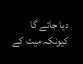دیا جائے گا کیونکہ میت کے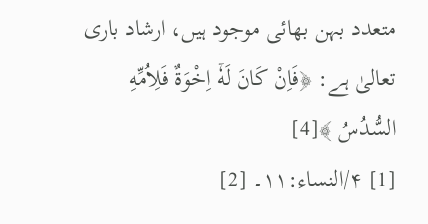متعدد بہن بھائی موجود ہیں، ارشاد باری تعالیٰ ہے: ﴿فَاِنْ كَانَ لَهٗۤ اِخْوَةٌ فَلِاُمِّهِ السُّدُسُ ﴾[4]
[1] ۴/النساء:۱۱۔ [2]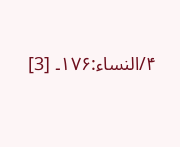۴/النساء:۱۷۶۔ [3]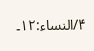۴/النساء:۱۲۔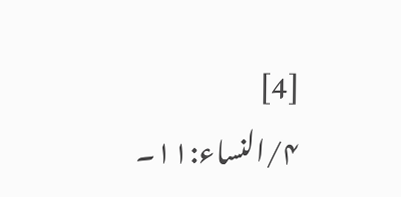[4] ۴/النساء:۱۱۔